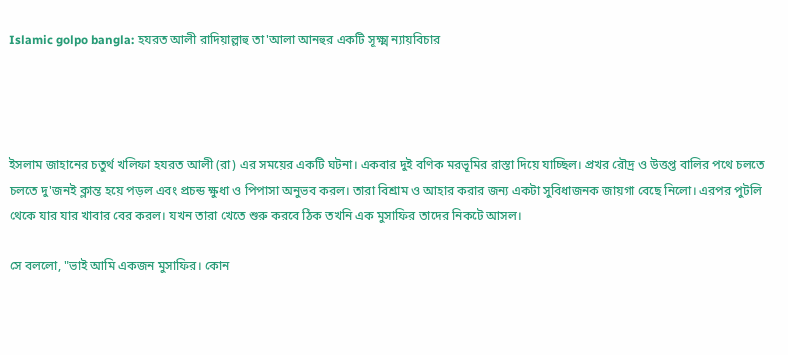Islamic golpo bangla: হযরত আলী রাদিয়াল্লাহু তা'আলা আনহুর একটি সূক্ষ্ম ন্যায়বিচার




ইসলাম জাহানের চতুৰ্থ খলিফা হযরত আলী (রা) এর সময়ের একটি ঘটনা। একবার দুই বণিক মরভূমির রাস্তা দিয়ে যাচ্ছিল। প্ৰখর রৌদ্ৰ ও উত্তপ্ত বালির পথে চলতে চলতে দু'জনই ক্লান্ত হয়ে পড়ল এবং প্ৰচন্ড ক্ষুধা ও পিপাসা অনুভব করল। তারা বিশ্ৰাম ও আহার করার জন্য একটা সুবিধাজনক জায়গা বেছে নিলো। এরপর পুটলি থেকে যার যার খাবার বের করল। যখন তারা খেতে শুরু করবে ঠিক তখনি এক মুসাফির তাদের নিকটে আসল।

সে বললো, "ভাই আমি একজন মুসাফির। কোন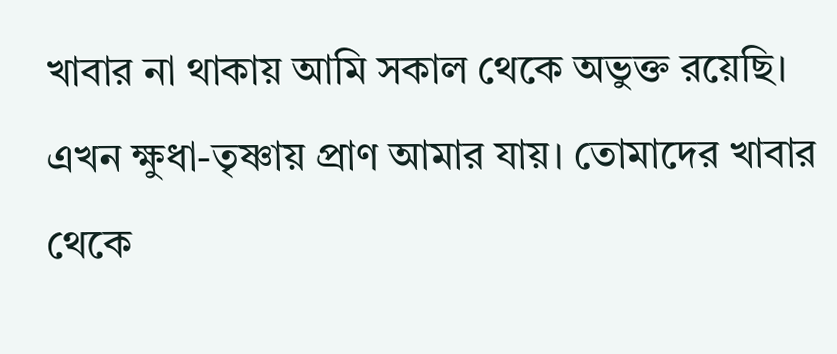খাবার না থাকায় আমি সকাল থেকে অভুক্ত রয়েছি। এখন ক্ষুধা-তৃষ্ণায় প্ৰাণ আমার যায়। তোমাদের খাবার থেকে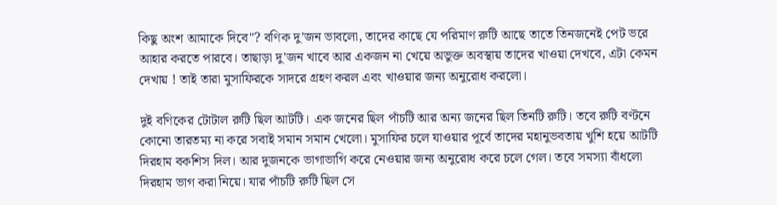কিছু অংশ আমাকে দিবে"? বণিক দু’জন ভাবলো, তাদের কাছে যে পরিমাণ রুটি আছে তাতে তিনজনেই পেট ভরে আহার করতে পারবে। তাছাড়া দু'জন খাবে আর একজন না খেয়ে অভুক্ত অবস্থায় তাদের খাওয়া দেখবে, এটা কেমন দেখায় ! তাই তারা মুসাফিরকে সাদরে গ্ৰহণ করল এবং খাওয়ার জন্য অনুরোধ করলো।

দুই বণিকের টোটাল রুটি ছিল আটটি। এক জনের ছিল পাঁচটি আর অন্য জনের ছিল তিনটি রুটি। তবে রুটি বণ্টনে কোনো তারতম্য না করে সবাই সমান সমান খেলো। মুসাফির চলে যাওয়ার পূৰ্বে তাদের মহানুভবতায় খুশি হয়ে আটটি দিরহাম বকশিস দিল। আর দুজনকে ভাগাভাগি করে নেওয়ার জন্য অনুরোধ করে চলে গেল। তবে সমস্যা বাঁধলো দিরহাম ভাগ করা নিয়ে। যার পাঁচটি রুটি ছিল সে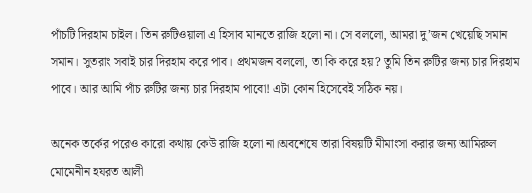পাঁচটি দিরহাম চাইল। তিন রুটিওয়ালা এ হিসাব মানতে রাজি হলো না। সে বললো, আমরা দু’জন খেয়েছি সমান সমান। সুতরাং সবাই চার দিরহাম করে পাব। প্রথমজন বললো, তা কি করে হয়? তুমি তিন রুটির জন্য চার দিরহাম পাবে। আর আমি পাঁচ রুটির জন্য চার দিরহাম পাবো! এটা কোন হিসেবেই সঠিক নয়।

অনেক তর্কের পরেও কারো কথায় কেউ রাজি হলো না।অবশেষে তারা বিষয়টি মীমাংসা করার জন্য আমিরুল মোমেনীন হযরত আলী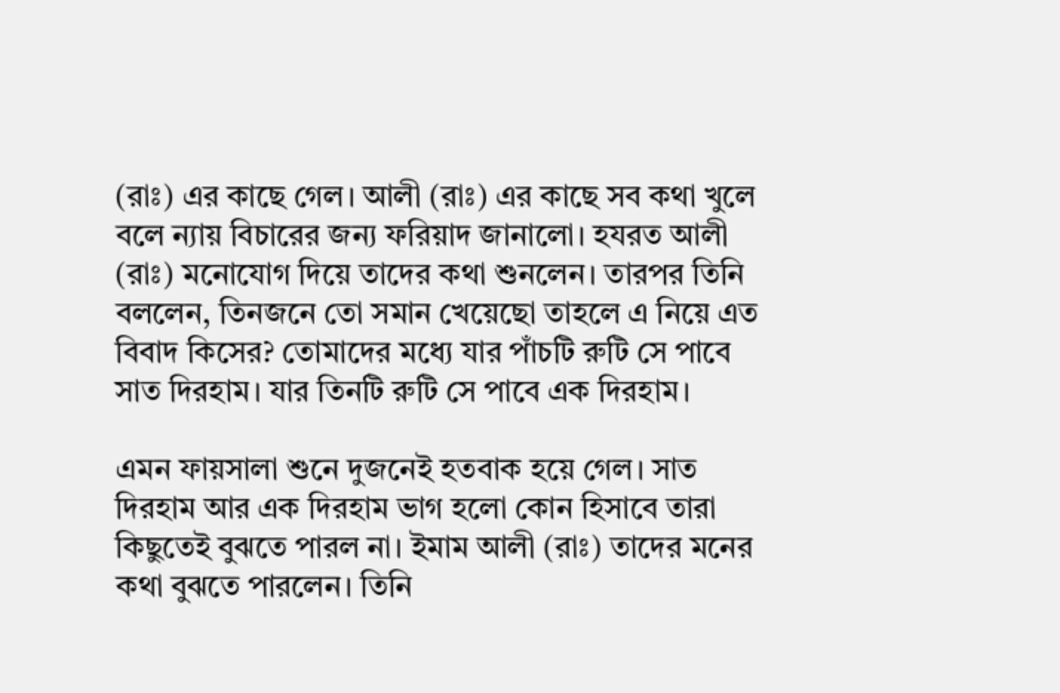(রাঃ) এর কাছে গেল। আলী (রাঃ) এর কাছে সব কথা খুলে বলে ন্যায় বিচারের জন্য ফরিয়াদ জানালো। হযরত আলী (রাঃ) মনোযোগ দিয়ে তাদের কথা শুনলেন। তারপর তিনি বললেন, তিনজনে তো সমান খেয়েছো তাহলে এ নিয়ে এত বিবাদ কিসের? তোমাদের মধ্যে যার পাঁচটি রুটি সে পাবে সাত দিরহাম। যার তিনটি রুটি সে পাবে এক দিরহাম।

এমন ফায়সালা শুনে দুজনেই হতবাক হয়ে গেল। সাত দিরহাম আর এক দিরহাম ভাগ হলো কোন হিসাবে তারা কিছুতেই বুঝতে পারল না। ইমাম আলী (রাঃ) তাদের মনের কথা বুঝতে পারলেন। তিনি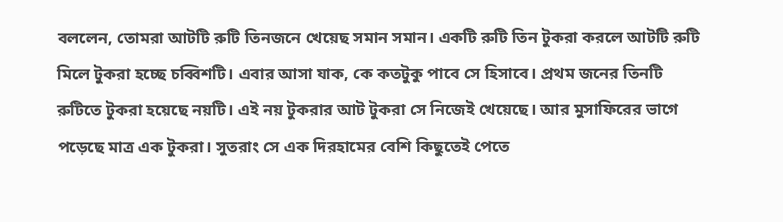বললেন, তোমরা আটটি রুটি তিনজনে খেয়েছ সমান সমান। একটি রুটি তিন টুকরা করলে আটটি রুটি মিলে টুকরা হচ্ছে চব্বিশটি। এবার আসা যাক, কে কতটুকু পাবে সে হিসাবে। প্রথম জনের তিনটি রুটিতে টুকরা হয়েছে নয়টি। এই নয় টুকরার আট টুকরা সে নিজেই খেয়েছে। আর মুসাফিরের ভাগে পড়েছে মাত্র এক টুকরা। সুতরাং সে এক দিরহামের বেশি কিছুতেই পেতে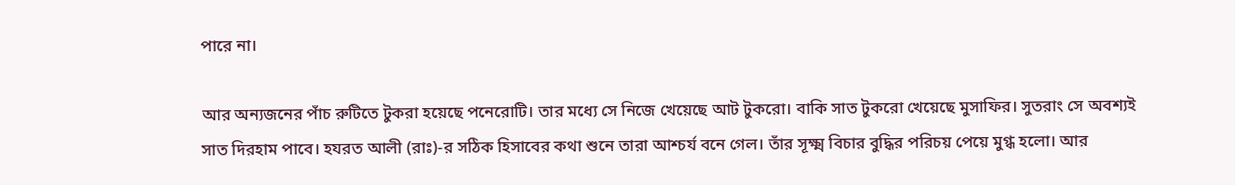পারে না।

আর অন্যজনের পাঁচ রুটিতে টুকরা হয়েছে পনেরোটি। তার মধ্যে সে নিজে খেয়েছে আট টুকরো। বাকি সাত টুকরো খেয়েছে মুসাফির। সুতরাং সে অবশ্যই সাত দিরহাম পাবে। হযরত আলী (রাঃ)-র সঠিক হিসাবের কথা শুনে তারা আশ্চর্য বনে গেল। তাঁর সূক্ষ্ম বিচার বুদ্ধির পরিচয় পেয়ে মুগ্ধ হলো। আর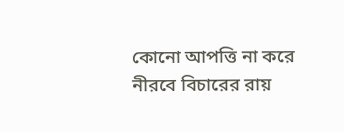কোনো আপত্তি না করে নীরবে বিচারের রায়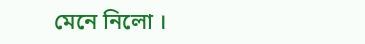মেনে নিলো ।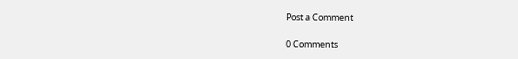Post a Comment

0 Comments